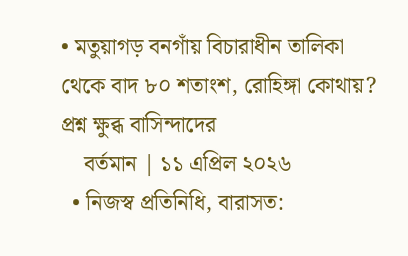• মতুয়াগড় বনগাঁয় বিচারাধীন তালিকা থেকে বাদ ৮০ শতাংশ, রোহিঙ্গা কোথায়? প্রশ্ন ক্ষুব্ধ বাসিন্দাদের
    বর্তমান | ১১ এপ্রিল ২০২৬
  • নিজস্ব প্রতিনিধি, বারাসত: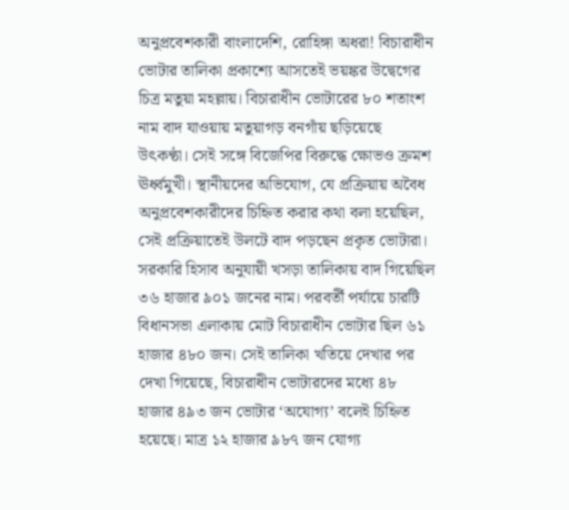অনুপ্রবেশকারী বাংলাদেশি, রোহিঙ্গা অধরা! বিচারাধীন ভোটার তালিকা প্রকাশ্যে আসতেই ভয়ঙ্কর উদ্বেগের চিত্র মতুয়া মহল্লায়। বিচারাধীন ভোটারের ৮০ শতাংশ নাম বাদ যাওয়ায় মতুয়াগড় বনগাঁয় ছড়িয়েছে উৎকণ্ঠা। সেই সঙ্গে বিজেপির বিরুদ্ধে ক্ষোভও ক্রমশ ঊর্ধ্বমুখী। স্থানীয়দের অভিযোগ, যে প্রক্রিয়ায় অবৈধ অনুপ্রবেশকারীদের চিহ্নিত করার কথা বলা হয়েছিল, সেই প্রক্রিয়াতেই উলটে বাদ পড়ছেন প্রকৃত ভোটারা। সরকারি হিসাব অনুযায়ী খসড়া তালিকায় বাদ গিয়েছিল ৩৬ হাজার ৯০১ জনের নাম। পরবর্তী পর্যায়ে চারটি বিধানসভা এলাকায় মোট বিচারাধীন ভোটার ছিল ৬১ হাজার ৪৮০ জন। সেই তালিকা খতিয়ে দেখার পর দেখা গিয়েছে, বিচারাধীন ভোটারদের মধ্যে ৪৮ হাজার ৪৯৩ জন ভোটার ‘অযোগ্য’ বলেই চিহ্নিত হয়েছে। মাত্র ১২ হাজার ৯৮৭ জন যোগ্য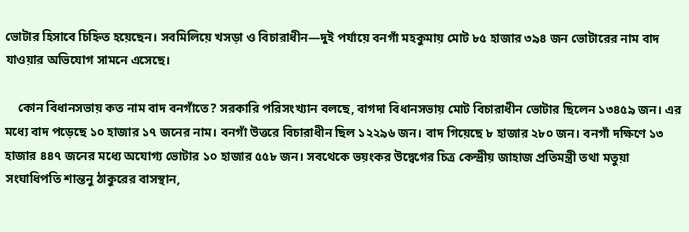ভোটার হিসাবে চিহ্নিত হয়েছেন। সবমিলিয়ে খসড়া ও বিচারাধীন—দুই পর্যায়ে বনগাঁ মহকুমায় মোট ৮৫ হাজার ৩৯৪ জন ভোটারের নাম বাদ যাওয়ার অভিযোগ সামনে এসেছে।

    কোন বিধানসভায় কত নাম বাদ বনগাঁতে? সরকারি পরিসংখ্যান বলছে, বাগদা বিধানসভায় মোট বিচারাধীন ভোটার ছিলেন ১৩৪৫৯ জন। এর মধ্যে বাদ পড়েছে ১০ হাজার ১৭ জনের নাম। বনগাঁ উত্তরে বিচারাধীন ছিল ১২২৯৬ জন। বাদ গিয়েছে ৮ হাজার ২৮০ জন। বনগাঁ দক্ষিণে ১৩ হাজার ৪৪৭ জনের মধ্যে অযোগ্য ভোটার ১০ হাজার ৫৫৮ জন। সবথেকে ভয়ংকর উদ্বেগের চিত্র কেন্দ্রীয় জাহাজ প্রতিমন্ত্রী তথা মতুয়া সংঘাধিপতি শান্তনু ঠাকুরের বাসস্থান,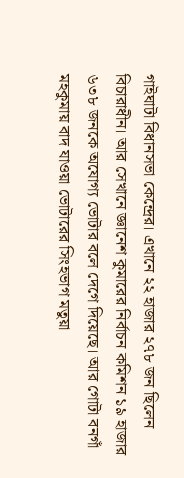গাইঘাটা বিধানসভা কেন্দ্রের। এখানে ২২ হাজার ২৭৮ জন ছিলেন বিচারাধীন। আর সেখানে জ্ঞানেশ কুমারের নির্বাচন কমিশন ১৯ হাজার ৬৩৮ জনকে অযোগ্য ভোটার বলে দেগে দিয়েছে। আর গোটা বনগাঁ মহকুমায় বাদ যাওয়া ভোটারের সিংহভাগ মতুয়া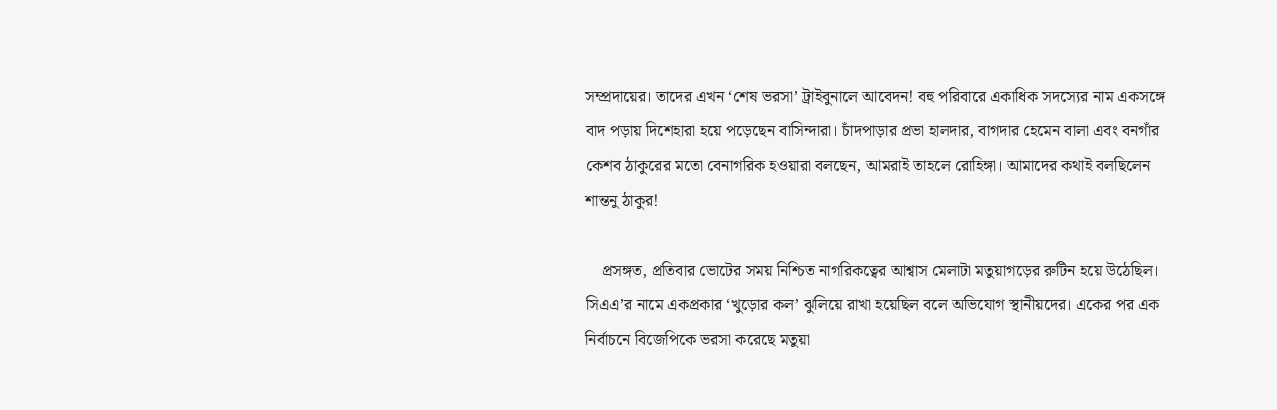সম্প্রদায়ের। তাদের এখন ‘শেষ ভরসা’ ট্রাইবুনালে আবেদন! বহু পরিবারে একাধিক সদস্যের নাম একসঙ্গে বাদ পড়ায় দিশেহারা হয়ে পড়েছেন বাসিন্দারা। চাঁদপাড়ার প্রভা হালদার, বাগদার হেমেন বালা এবং বনগাঁর কেশব ঠাকুরের মতো বেনাগরিক হওয়ারা বলছেন, আমরাই তাহলে রোহিঙ্গা। আমাদের কথাই বলছিলেন শান্তনু ঠাকুর!

    প্রসঙ্গত, প্রতিবার ভোটের সময় নিশ্চিত নাগরিকত্বের আশ্বাস মেলাটা মতুয়াগড়ের রুটিন হয়ে উঠেছিল। সিএএ’র নামে একপ্রকার ‘খুড়োর কল’ ঝুলিয়ে রাখা হয়েছিল বলে অভিযোগ স্থানীয়দের। একের পর এক নির্বাচনে বিজেপিকে ভরসা করেছে মতুয়া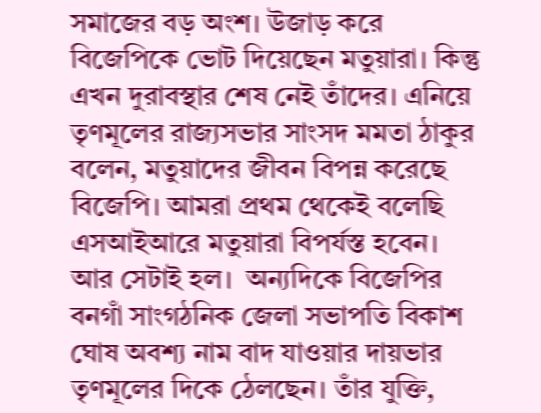সমাজের বড় অংশ। উজাড় করে বিজেপিকে ভোট দিয়েছেন মতুয়ারা। কিন্তু এখন দুরাবস্থার শেষ নেই তাঁদের। এনিয়ে তৃণমূলের রাজ্যসভার সাংসদ মমতা ঠাকুর বলেন, মতুয়াদের জীবন বিপন্ন করেছে বিজেপি। আমরা প্রথম থেকেই বলেছি এসআইআরে মতুয়ারা বিপর্যস্ত হবেন। আর সেটাই হল।  অন্যদিকে বিজেপির বনগাঁ সাংগঠনিক জেলা সভাপতি বিকাশ ঘোষ অবশ্য নাম বাদ যাওয়ার দায়ভার তৃণমূলের দিকে ঠেলছেন। তাঁর যুক্তি,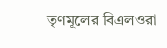তৃণমূলের বিএলওরা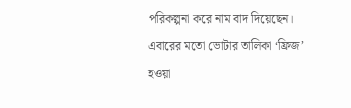পরিকল্পনা করে নাম বাদ দিয়েছেন। এবারের মতো ভোটার তালিকা ‘ফ্রিজ’ হওয়া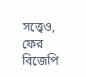সত্ত্বেও, ফের বিজেপি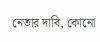নেতার দাবি, কোনো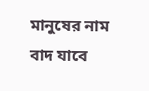মানুষের নাম বাদ যাবে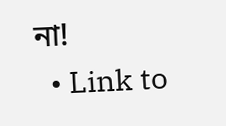না!
  • Link to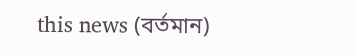this news (বর্তমান)